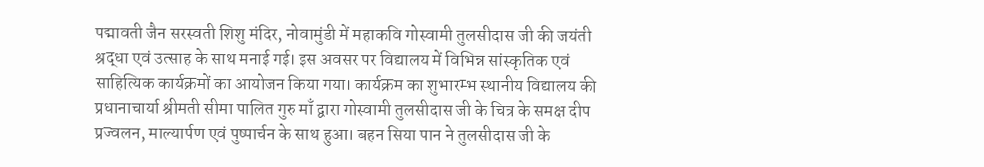पद्मावती जैन सरस्वती शिशु मंदिर, नोवामुंडी में महाकवि गोस्वामी तुलसीदास जी की जयंती श्रद्धा एवं उत्साह के साथ मनाई गई। इस अवसर पर विद्यालय में विभिन्न सांस्कृतिक एवं साहित्यिक कार्यक्रमों का आयोजन किया गया। कार्यक्रम का शुभारम्भ स्थानीय विद्यालय की प्रधानाचार्या श्रीमती सीमा पालित गुरु माँ द्वारा गोस्वामी तुलसीदास जी के चित्र के समक्ष दीप प्रज्वलन, माल्यार्पण एवं पुष्पार्चन के साथ हुआ। बहन सिया पान ने तुलसीदास जी के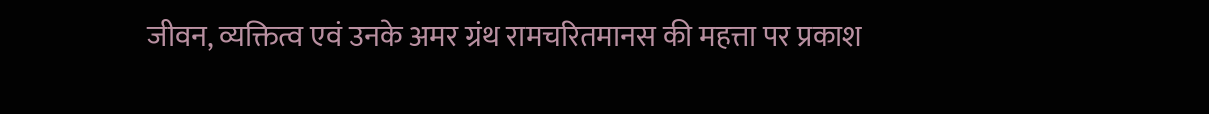जीवन, व्यक्तित्व एवं उनके अमर ग्रंथ रामचरितमानस की महत्ता पर प्रकाश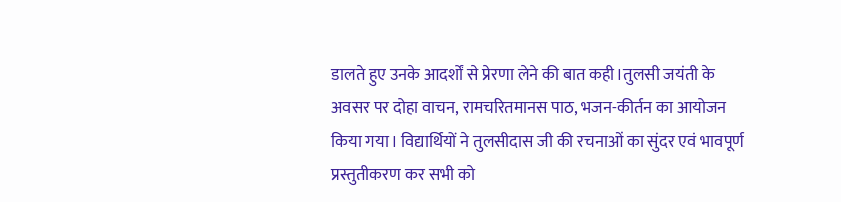डालते हुए उनके आदर्शों से प्रेरणा लेने की बात कही।तुलसी जयंती के अवसर पर दोहा वाचन, रामचरितमानस पाठ, भजन-कीर्तन का आयोजन किया गया। विद्यार्थियों ने तुलसीदास जी की रचनाओं का सुंदर एवं भावपूर्ण प्रस्तुतीकरण कर सभी को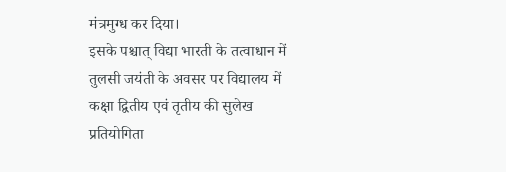मंत्रमुग्ध कर दिया।
इसके पश्चात् विद्या भारती के तत्वाधान में तुलसी जयंती के अवसर पर विद्यालय में कक्षा द्वितीय एवं तृतीय की सुलेख प्रतियोगिता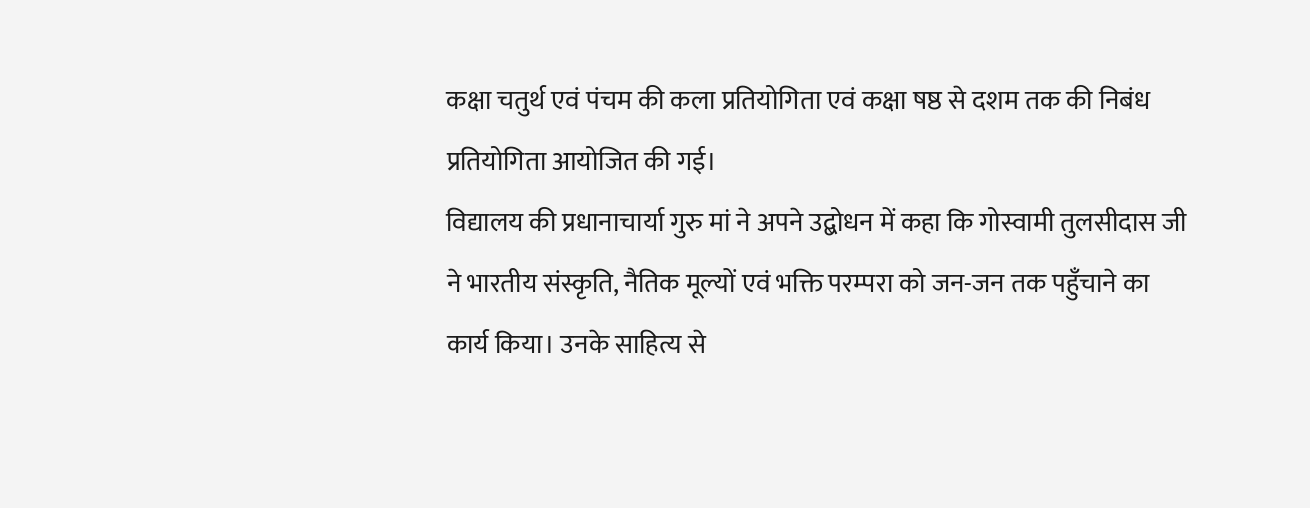कक्षा चतुर्थ एवं पंचम की कला प्रतियोगिता एवं कक्षा षष्ठ से दशम तक की निबंध प्रतियोगिता आयोजित की गई।
विद्यालय की प्रधानाचार्या गुरु मां ने अपने उद्बोधन में कहा कि गोस्वामी तुलसीदास जी ने भारतीय संस्कृति, नैतिक मूल्यों एवं भक्ति परम्परा को जन-जन तक पहुँचाने का कार्य किया। उनके साहित्य से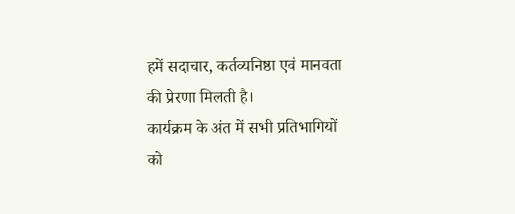हमें सदाचार, कर्तव्यनिष्ठा एवं मानवता की प्रेरणा मिलती है।
कार्यक्रम के अंत में सभी प्रतिभागियों को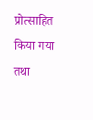प्रोत्साहित किया गया तथा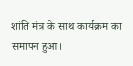शांति मंत्र के साथ कार्यक्रम का समापन हुआ।